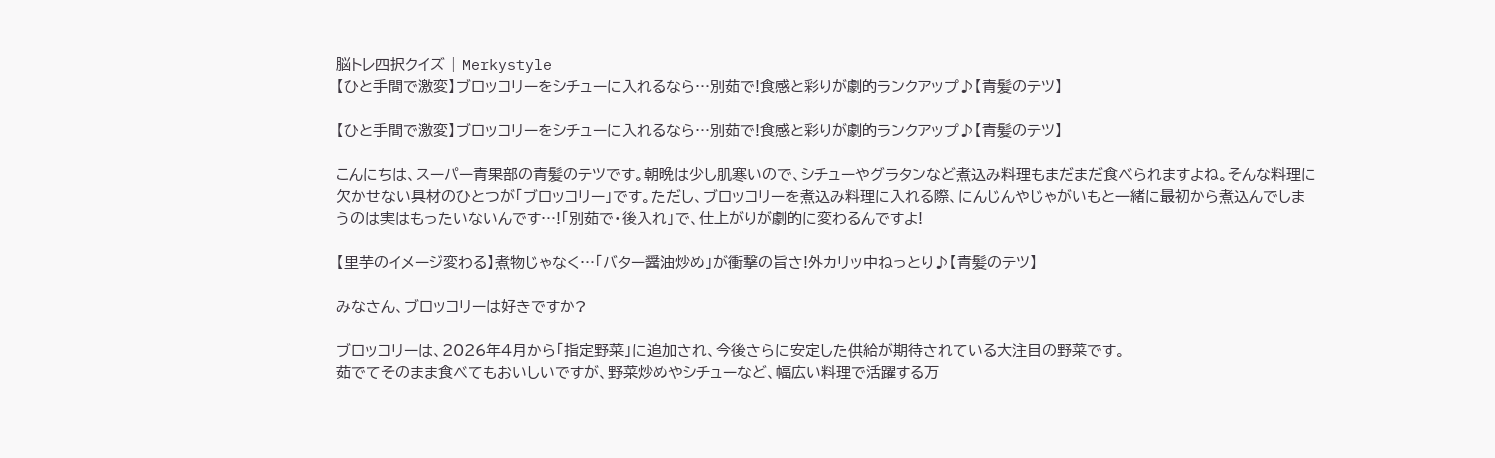脳トレ四択クイズ | Merkystyle
【ひと手間で激変】ブロッコリーをシチューに入れるなら…別茹で!食感と彩りが劇的ランクアップ♪【青髪のテツ】

【ひと手間で激変】ブロッコリーをシチューに入れるなら…別茹で!食感と彩りが劇的ランクアップ♪【青髪のテツ】

こんにちは、スーパー青果部の青髪のテツです。朝晩は少し肌寒いので、シチューやグラタンなど煮込み料理もまだまだ食べられますよね。そんな料理に欠かせない具材のひとつが「ブロッコリー」です。ただし、ブロッコリーを煮込み料理に入れる際、にんじんやじゃがいもと一緒に最初から煮込んでしまうのは実はもったいないんです…!「別茹で・後入れ」で、仕上がりが劇的に変わるんですよ!

【里芋のイメージ変わる】煮物じゃなく…「バター醤油炒め」が衝撃の旨さ!外カリッ中ねっとり♪【青髪のテツ】

みなさん、ブロッコリーは好きですか?

ブロッコリーは、2026年4月から「指定野菜」に追加され、今後さらに安定した供給が期待されている大注目の野菜です。
茹でてそのまま食べてもおいしいですが、野菜炒めやシチューなど、幅広い料理で活躍する万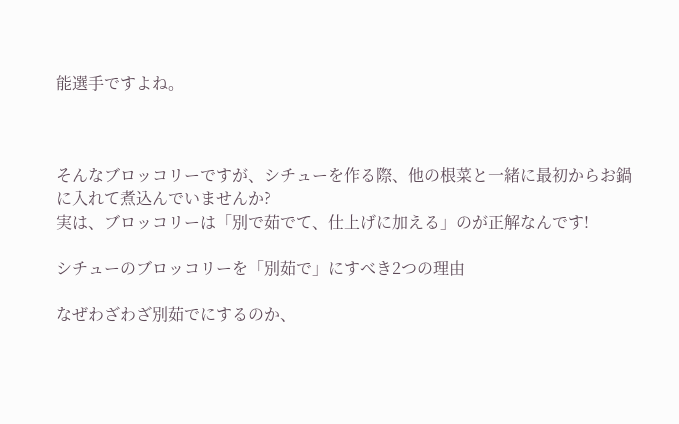能選手ですよね。



そんなブロッコリーですが、シチューを作る際、他の根菜と一緒に最初からお鍋に入れて煮込んでいませんか?
実は、ブロッコリーは「別で茹でて、仕上げに加える」のが正解なんです!

シチューのブロッコリーを「別茹で」にすべき2つの理由

なぜわざわざ別茹でにするのか、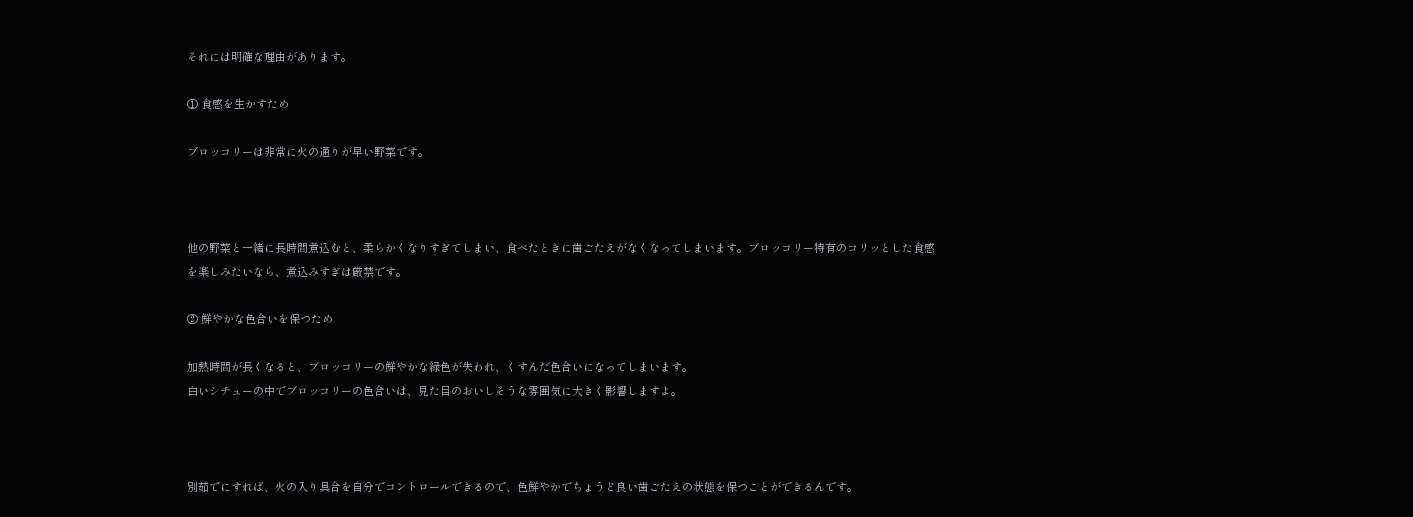それには明確な理由があります。

① 食感を生かすため

ブロッコリーは非常に火の通りが早い野菜です。



他の野菜と一緒に長時間煮込むと、柔らかくなりすぎてしまい、食べたときに歯ごたえがなくなってしまいます。ブロッコリー特有のコリッとした食感を楽しみたいなら、煮込みすぎは厳禁です。

② 鮮やかな色合いを保つため

加熱時間が長くなると、ブロッコリーの鮮やかな緑色が失われ、くすんだ色合いになってしまいます。
白いシチューの中でブロッコリーの色合いは、見た目のおいしそうな雰囲気に大きく影響しますよ。



別茹でにすれば、火の入り具合を自分でコントロールできるので、色鮮やかでちょうど良い歯ごたえの状態を保つことができるんです。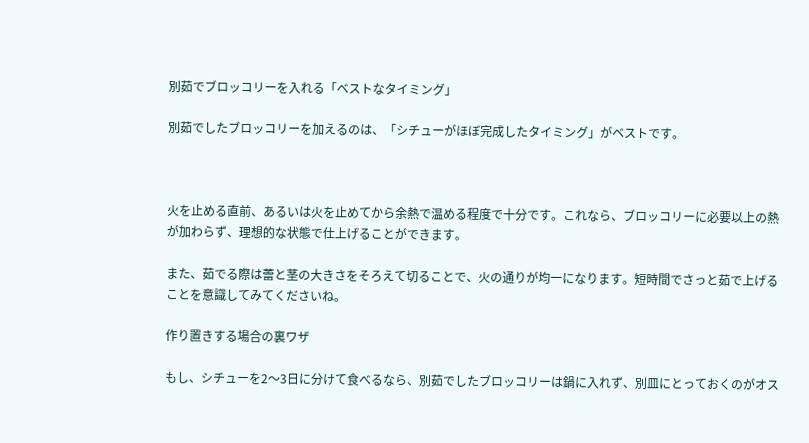別茹でブロッコリーを入れる「ベストなタイミング」

別茹でしたブロッコリーを加えるのは、「シチューがほぼ完成したタイミング」がベストです。



火を止める直前、あるいは火を止めてから余熱で温める程度で十分です。これなら、ブロッコリーに必要以上の熱が加わらず、理想的な状態で仕上げることができます。

また、茹でる際は蕾と茎の大きさをそろえて切ることで、火の通りが均一になります。短時間でさっと茹で上げることを意識してみてくださいね。

作り置きする場合の裏ワザ

もし、シチューを2〜3日に分けて食べるなら、別茹でしたブロッコリーは鍋に入れず、別皿にとっておくのがオス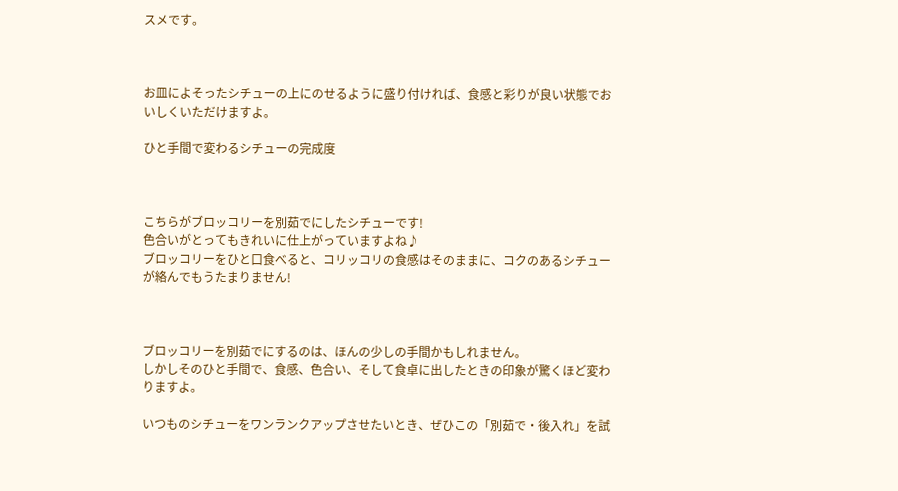スメです。



お皿によそったシチューの上にのせるように盛り付ければ、食感と彩りが良い状態でおいしくいただけますよ。

ひと手間で変わるシチューの完成度



こちらがブロッコリーを別茹でにしたシチューです!
色合いがとってもきれいに仕上がっていますよね♪
ブロッコリーをひと口食べると、コリッコリの食感はそのままに、コクのあるシチューが絡んでもうたまりません!



ブロッコリーを別茹でにするのは、ほんの少しの手間かもしれません。
しかしそのひと手間で、食感、色合い、そして食卓に出したときの印象が驚くほど変わりますよ。

いつものシチューをワンランクアップさせたいとき、ぜひこの「別茹で・後入れ」を試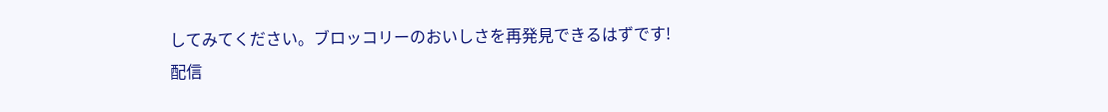してみてください。ブロッコリーのおいしさを再発見できるはずです!
配信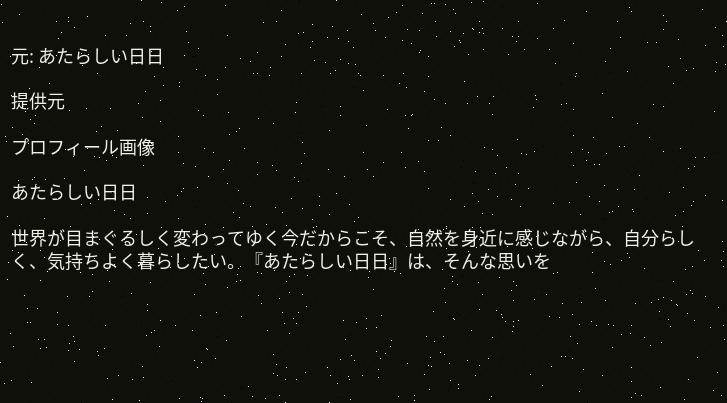元: あたらしい日日

提供元

プロフィール画像

あたらしい日日

世界が目まぐるしく変わってゆく今だからこそ、自然を身近に感じながら、自分らしく、気持ちよく暮らしたい。『あたらしい日日』は、そんな思いを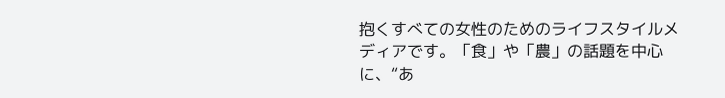抱くすべての女性のためのライフスタイルメディアです。「食」や「農」の話題を中心に、“あ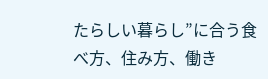たらしい暮らし”に合う食べ方、住み方、働き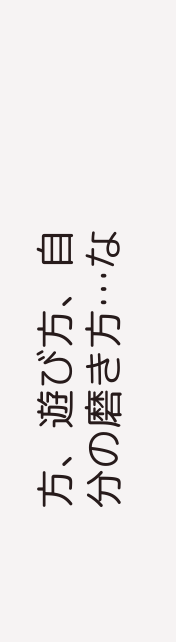方、遊び方、自分の磨き方…な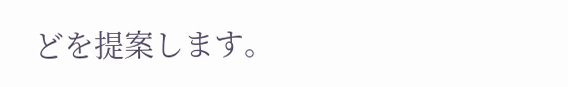どを提案します。